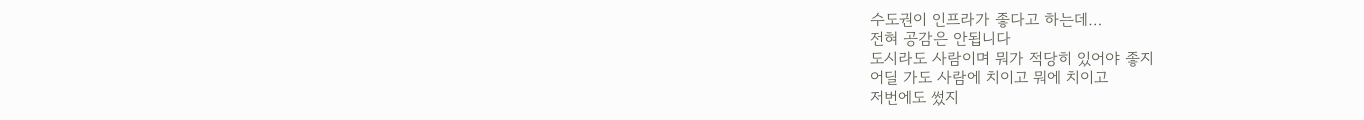수도권이 인프라가 좋다고 하는데…
전혀 공감은 안됩니다
도시라도 사람이며 뭐가 적당히 있어야 좋지
어딜 가도 사람에 치이고 뭐에 치이고
저번에도 썼지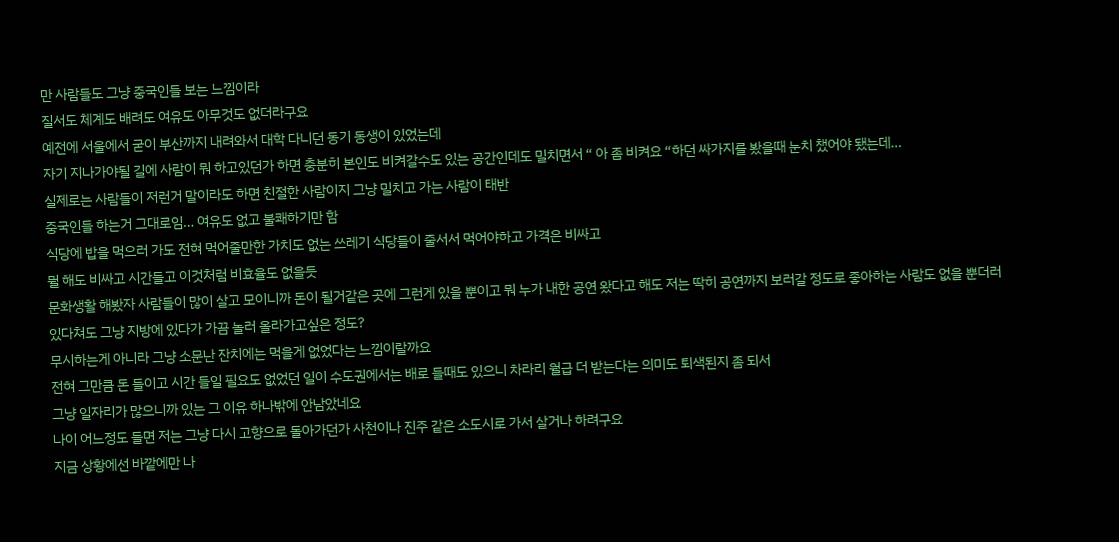만 사람들도 그냥 중국인들 보는 느낌이라
질서도 체계도 배려도 여유도 아무것도 없더라구요
예전에 서울에서 굳이 부산까지 내려와서 대학 다니던 동기 동생이 있었는데
자기 지나가야될 길에 사람이 뭐 하고있던가 하면 충분히 본인도 비켜갈수도 있는 공간인데도 밀치면서 “ 아 좀 비켜요 “하던 싸가지를 봤을때 눈치 챘어야 됐는데…
실제로는 사람들이 저런거 말이라도 하면 친절한 사람이지 그냥 밀치고 가는 사람이 태반
중국인들 하는거 그대로임… 여유도 없고 불쾌하기만 함
식당에 밥을 먹으러 가도 전혀 먹어줄만한 가치도 없는 쓰레기 식당들이 줄서서 먹어야하고 가격은 비싸고
뭘 해도 비싸고 시간들고 이것처럼 비효율도 없을듯
문화생활 해봤자 사람들이 많이 살고 모이니까 돈이 될거같은 곳에 그런게 있을 뿐이고 뭐 누가 내한 공연 왔다고 해도 저는 딱히 공연까지 보러갈 정도로 좋아하는 사람도 없을 뿐더러 있다쳐도 그냥 지방에 있다가 가끔 놀러 올라가고싶은 정도?
무시하는게 아니라 그냥 소문난 잔치에는 먹을게 없었다는 느낌이랄까요
전혀 그만큼 돈 들이고 시간 들일 필요도 없었던 일이 수도권에서는 배로 들때도 있으니 차라리 월급 더 받는다는 의미도 퇴색된지 좀 되서
그냥 일자리가 많으니까 있는 그 이유 하나밖에 안남았네요
나이 어느정도 들면 저는 그냥 다시 고향으로 돌아가던가 사천이나 진주 같은 소도시로 가서 살거나 하려구요
지금 상황에선 바깥에만 나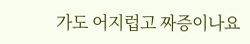가도 어지럽고 짜증이나요